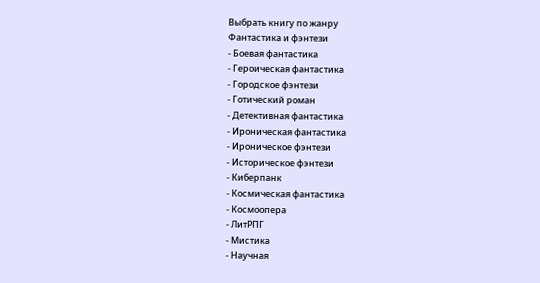Выбрать книгу по жанру
Фантастика и фэнтези
- Боевая фантастика
- Героическая фантастика
- Городское фэнтези
- Готический роман
- Детективная фантастика
- Ироническая фантастика
- Ироническое фэнтези
- Историческое фэнтези
- Киберпанк
- Космическая фантастика
- Космоопера
- ЛитРПГ
- Мистика
- Научная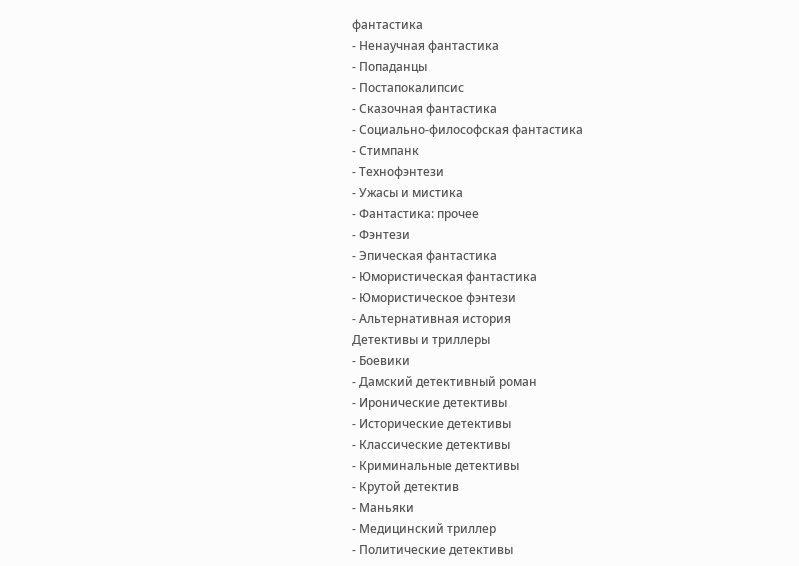фантастика
- Ненаучная фантастика
- Попаданцы
- Постапокалипсис
- Сказочная фантастика
- Социально-философская фантастика
- Стимпанк
- Технофэнтези
- Ужасы и мистика
- Фантастика: прочее
- Фэнтези
- Эпическая фантастика
- Юмористическая фантастика
- Юмористическое фэнтези
- Альтернативная история
Детективы и триллеры
- Боевики
- Дамский детективный роман
- Иронические детективы
- Исторические детективы
- Классические детективы
- Криминальные детективы
- Крутой детектив
- Маньяки
- Медицинский триллер
- Политические детективы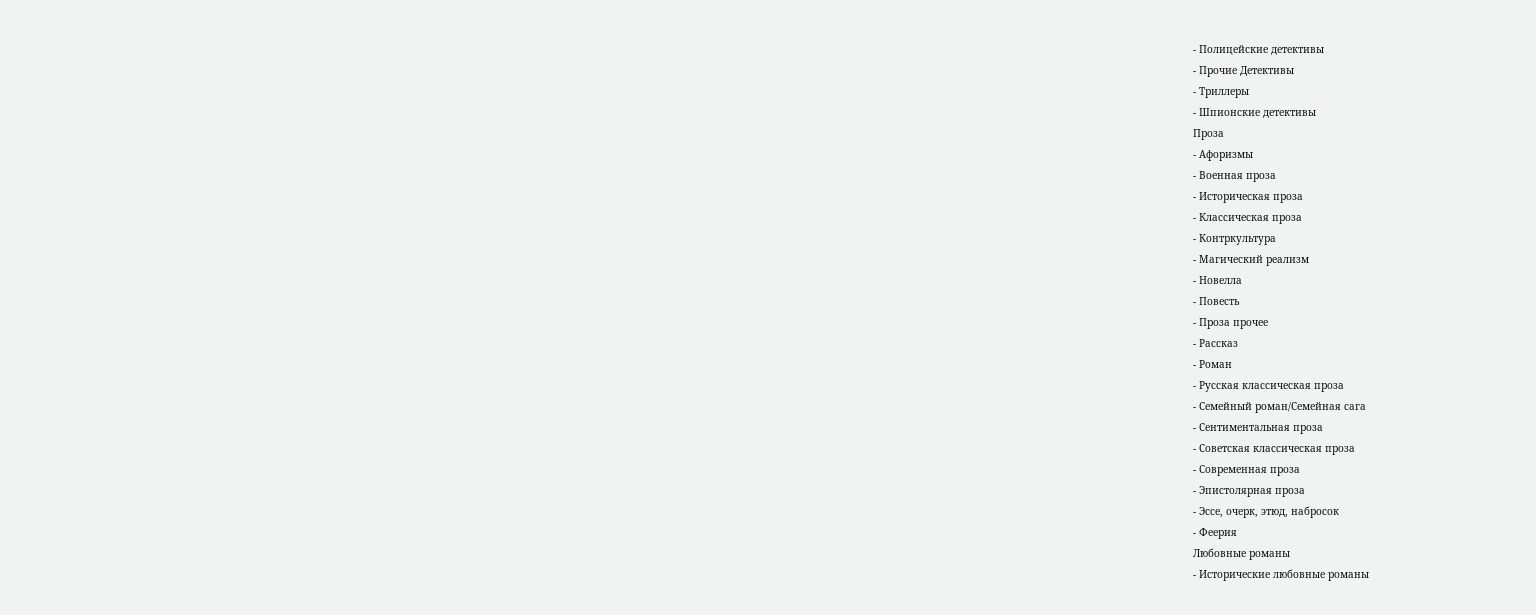- Полицейские детективы
- Прочие Детективы
- Триллеры
- Шпионские детективы
Проза
- Афоризмы
- Военная проза
- Историческая проза
- Классическая проза
- Контркультура
- Магический реализм
- Новелла
- Повесть
- Проза прочее
- Рассказ
- Роман
- Русская классическая проза
- Семейный роман/Семейная сага
- Сентиментальная проза
- Советская классическая проза
- Современная проза
- Эпистолярная проза
- Эссе, очерк, этюд, набросок
- Феерия
Любовные романы
- Исторические любовные романы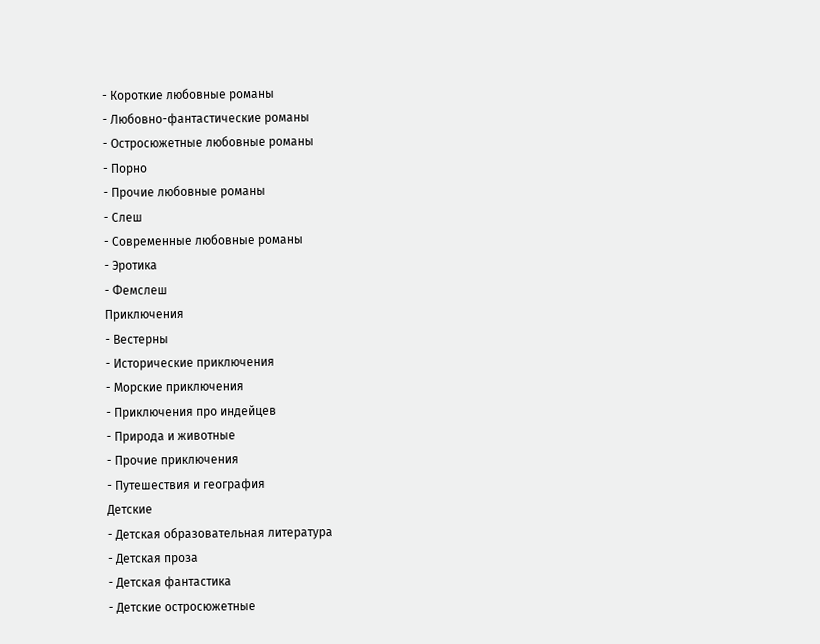- Короткие любовные романы
- Любовно-фантастические романы
- Остросюжетные любовные романы
- Порно
- Прочие любовные романы
- Слеш
- Современные любовные романы
- Эротика
- Фемслеш
Приключения
- Вестерны
- Исторические приключения
- Морские приключения
- Приключения про индейцев
- Природа и животные
- Прочие приключения
- Путешествия и география
Детские
- Детская образовательная литература
- Детская проза
- Детская фантастика
- Детские остросюжетные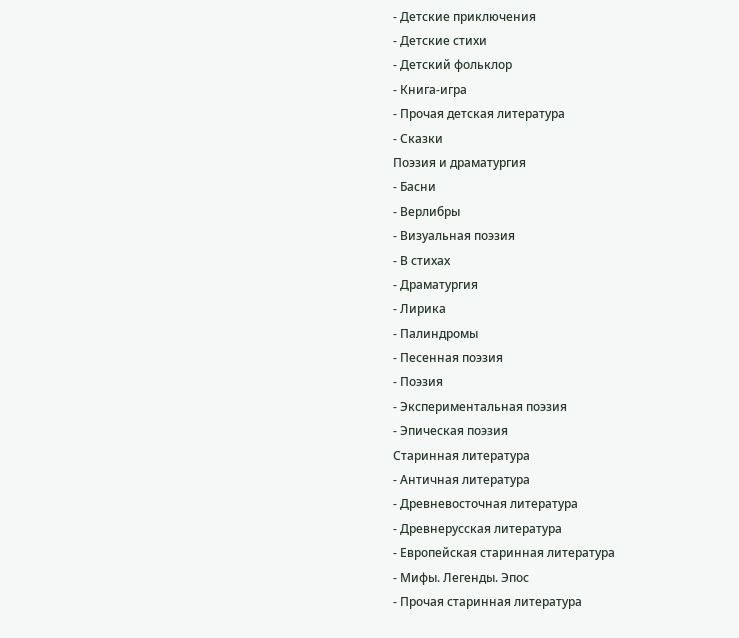- Детские приключения
- Детские стихи
- Детский фольклор
- Книга-игра
- Прочая детская литература
- Сказки
Поэзия и драматургия
- Басни
- Верлибры
- Визуальная поэзия
- В стихах
- Драматургия
- Лирика
- Палиндромы
- Песенная поэзия
- Поэзия
- Экспериментальная поэзия
- Эпическая поэзия
Старинная литература
- Античная литература
- Древневосточная литература
- Древнерусская литература
- Европейская старинная литература
- Мифы. Легенды. Эпос
- Прочая старинная литература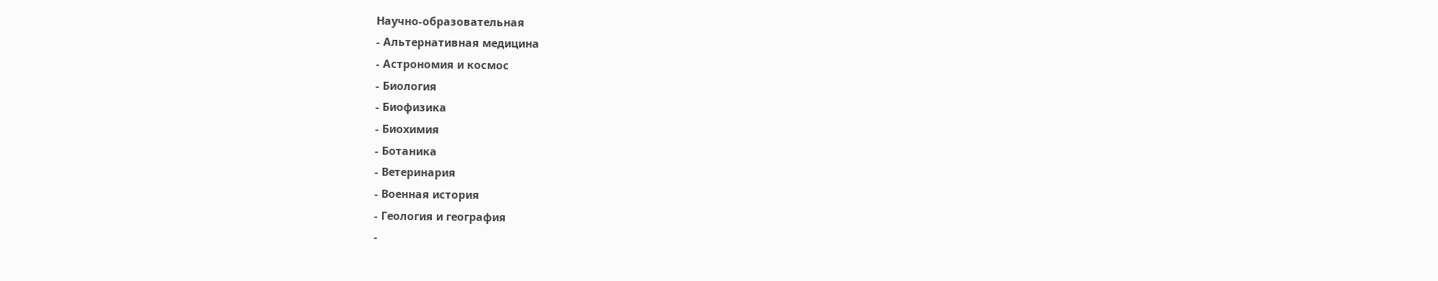Научно-образовательная
- Альтернативная медицина
- Астрономия и космос
- Биология
- Биофизика
- Биохимия
- Ботаника
- Ветеринария
- Военная история
- Геология и география
-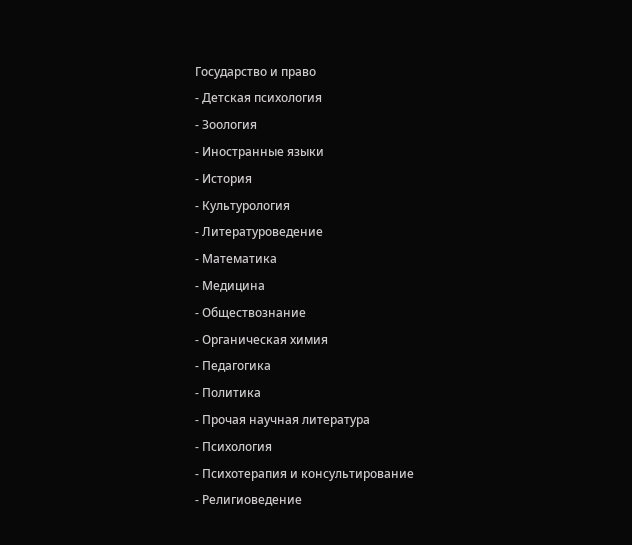Государство и право
- Детская психология
- Зоология
- Иностранные языки
- История
- Культурология
- Литературоведение
- Математика
- Медицина
- Обществознание
- Органическая химия
- Педагогика
- Политика
- Прочая научная литература
- Психология
- Психотерапия и консультирование
- Религиоведение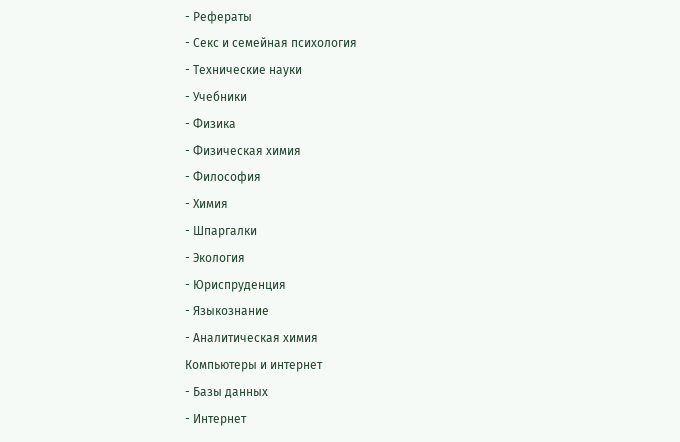- Рефераты
- Секс и семейная психология
- Технические науки
- Учебники
- Физика
- Физическая химия
- Философия
- Химия
- Шпаргалки
- Экология
- Юриспруденция
- Языкознание
- Аналитическая химия
Компьютеры и интернет
- Базы данных
- Интернет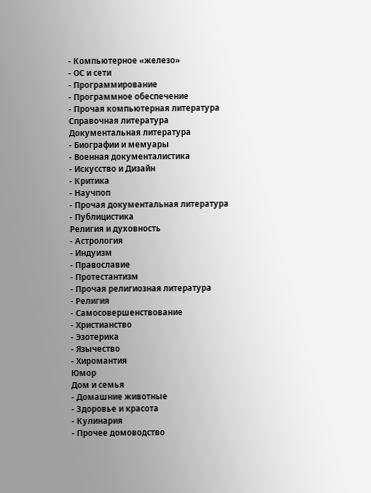- Компьютерное «железо»
- ОС и сети
- Программирование
- Программное обеспечение
- Прочая компьютерная литература
Справочная литература
Документальная литература
- Биографии и мемуары
- Военная документалистика
- Искусство и Дизайн
- Критика
- Научпоп
- Прочая документальная литература
- Публицистика
Религия и духовность
- Астрология
- Индуизм
- Православие
- Протестантизм
- Прочая религиозная литература
- Религия
- Самосовершенствование
- Христианство
- Эзотерика
- Язычество
- Хиромантия
Юмор
Дом и семья
- Домашние животные
- Здоровье и красота
- Кулинария
- Прочее домоводство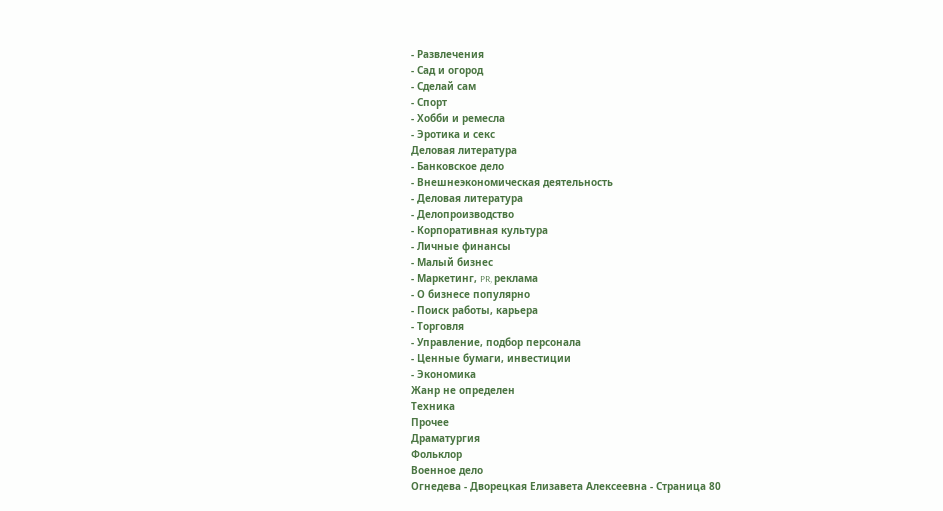- Развлечения
- Сад и огород
- Сделай сам
- Спорт
- Хобби и ремесла
- Эротика и секс
Деловая литература
- Банковское дело
- Внешнеэкономическая деятельность
- Деловая литература
- Делопроизводство
- Корпоративная культура
- Личные финансы
- Малый бизнес
- Маркетинг, PR, реклама
- О бизнесе популярно
- Поиск работы, карьера
- Торговля
- Управление, подбор персонала
- Ценные бумаги, инвестиции
- Экономика
Жанр не определен
Техника
Прочее
Драматургия
Фольклор
Военное дело
Огнедева - Дворецкая Елизавета Алексеевна - Страница 80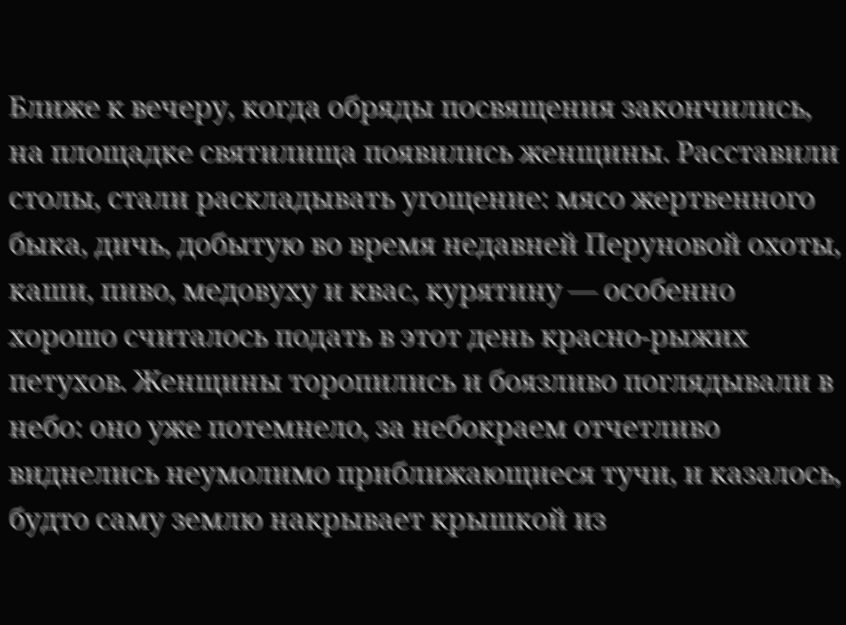Ближе к вечеру, когда обряды посвящения закончились, на площадке святилища появились женщины. Расставили столы, стали раскладывать угощение: мясо жертвенного быка, дичь, добытую во время недавней Перуновой охоты, каши, пиво, медовуху и квас, курятину — особенно хорошо считалось подать в этот день красно-рыжих петухов. Женщины торопились и боязливо поглядывали в небо: оно уже потемнело, за небокраем отчетливо виднелись неумолимо приближающиеся тучи, и казалось, будто саму землю накрывает крышкой из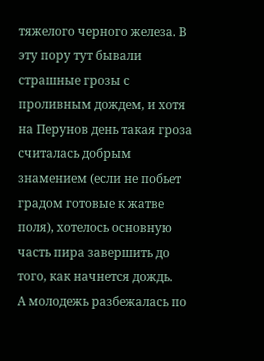тяжелого черного железа. В эту пору тут бывали страшные грозы с проливным дождем, и хотя на Перунов день такая гроза считалась добрым знамением (если не побьет градом готовые к жатве поля), хотелось основную часть пира завершить до того, как начнется дождь.
А молодежь разбежалась по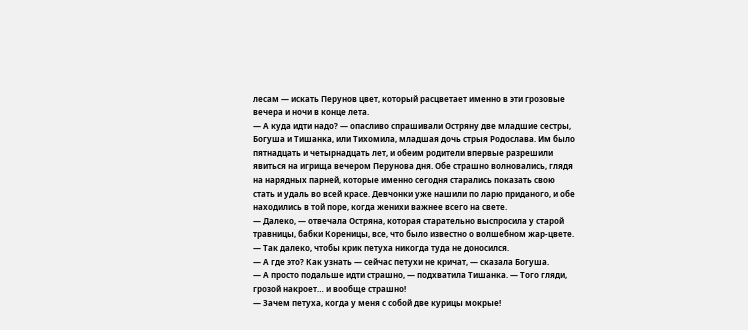лесам — искать Перунов цвет, который расцветает именно в эти грозовые вечера и ночи в конце лета.
— А куда идти надо? — опасливо спрашивали Остряну две младшие сестры, Богуша и Тишанка, или Тихомила, младшая дочь стрыя Родослава. Им было пятнадцать и четырнадцать лет, и обеим родители впервые разрешили явиться на игрища вечером Перунова дня. Обе страшно волновались, глядя на нарядных парней, которые именно сегодня старались показать свою стать и удаль во всей красе. Девчонки уже нашили по ларю приданого, и обе находились в той поре, когда женихи важнее всего на свете.
— Далеко, — отвечала Остряна, которая старательно выспросила у старой травницы, бабки Кореницы, все, что было известно о волшебном жар-цвете. — Так далеко, чтобы крик петуха никогда туда не доносился.
— А где это? Как узнать — сейчас петухи не кричат, — сказала Богуша.
— А просто подальше идти страшно, — подхватила Тишанка. — Того гляди, грозой накроет… и вообще страшно!
— Зачем петуха, когда у меня с собой две курицы мокрые!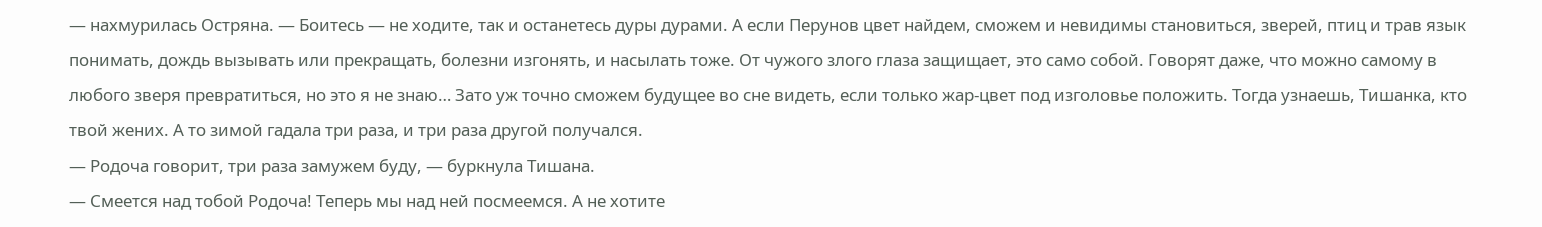— нахмурилась Остряна. — Боитесь — не ходите, так и останетесь дуры дурами. А если Перунов цвет найдем, сможем и невидимы становиться, зверей, птиц и трав язык понимать, дождь вызывать или прекращать, болезни изгонять, и насылать тоже. От чужого злого глаза защищает, это само собой. Говорят даже, что можно самому в любого зверя превратиться, но это я не знаю… Зато уж точно сможем будущее во сне видеть, если только жар-цвет под изголовье положить. Тогда узнаешь, Тишанка, кто твой жених. А то зимой гадала три раза, и три раза другой получался.
— Родоча говорит, три раза замужем буду, — буркнула Тишана.
— Смеется над тобой Родоча! Теперь мы над ней посмеемся. А не хотите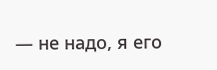— не надо, я его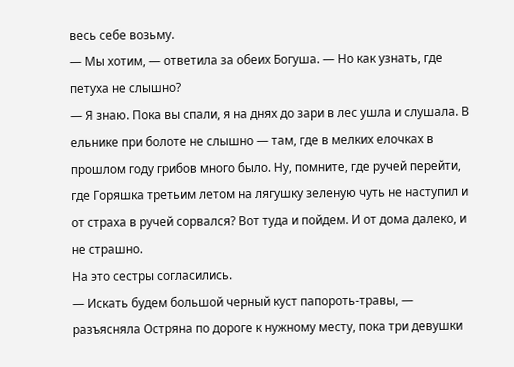весь себе возьму.
— Мы хотим, — ответила за обеих Богуша. — Но как узнать, где петуха не слышно?
— Я знаю. Пока вы спали, я на днях до зари в лес ушла и слушала. В ельнике при болоте не слышно — там, где в мелких елочках в прошлом году грибов много было. Ну, помните, где ручей перейти, где Горяшка третьим летом на лягушку зеленую чуть не наступил и от страха в ручей сорвался? Вот туда и пойдем. И от дома далеко, и не страшно.
На это сестры согласились.
— Искать будем большой черный куст папороть-травы, — разъясняла Остряна по дороге к нужному месту, пока три девушки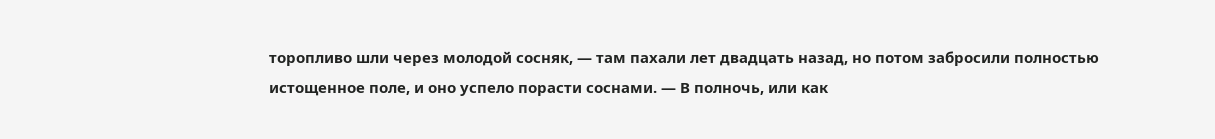торопливо шли через молодой сосняк, — там пахали лет двадцать назад, но потом забросили полностью истощенное поле, и оно успело порасти соснами. — В полночь, или как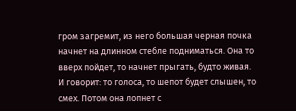гром загремит, из него большая черная почка начнет на длинном стебле подниматься. Она то вверх пойдет, то начнет прыгать, будто живая. И говорит: то голоса, то шепот будет слышен, то смех. Потом она лопнет с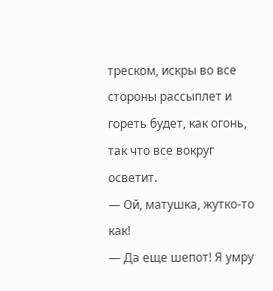треском, искры во все стороны рассыплет и гореть будет, как огонь, так что все вокруг осветит.
— Ой, матушка, жутко-то как!
— Да еще шепот! Я умру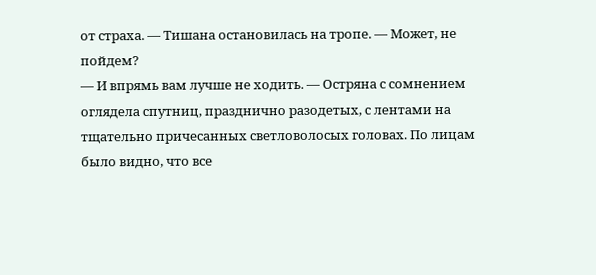от страха. — Тишана остановилась на тропе. — Может, не пойдем?
— И впрямь вам лучше не ходить. — Остряна с сомнением оглядела спутниц, празднично разодетых, с лентами на тщательно причесанных светловолосых головах. По лицам было видно, что все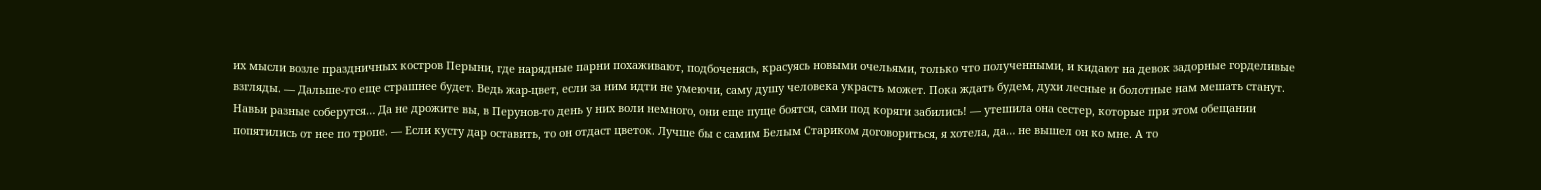их мысли возле праздничных костров Перыни, где нарядные парни похаживают, подбоченясь, красуясь новыми очельями, только что полученными, и кидают на девок задорные горделивые взгляды. — Дальше-то еще страшнее будет. Ведь жар-цвет, если за ним идти не умеючи, саму душу человека украсть может. Пока ждать будем, духи лесные и болотные нам мешать станут. Навьи разные соберутся… Да не дрожите вы, в Перунов-то день у них воли немного, они еще пуще боятся, сами под коряги забились! — утешила она сестер, которые при этом обещании попятились от нее по тропе. — Если кусту дар оставить, то он отдаст цветок. Лучше бы с самим Белым Стариком договориться, я хотела, да… не вышел он ко мне. А то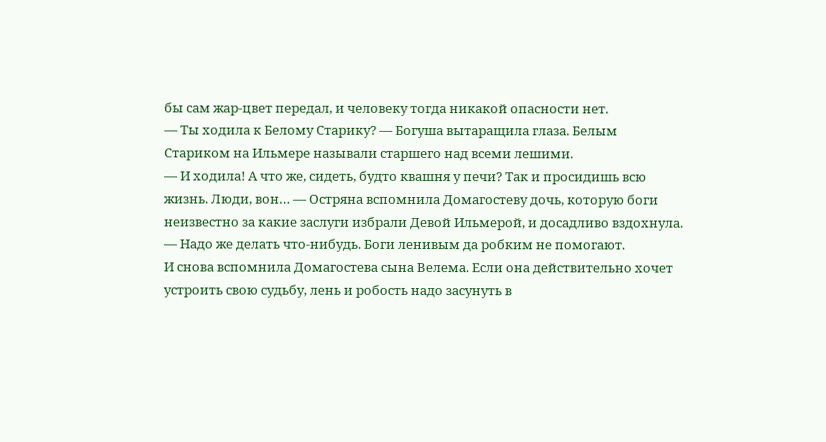бы сам жар-цвет передал, и человеку тогда никакой опасности нет.
— Ты ходила к Белому Старику? — Богуша вытаращила глаза. Белым Стариком на Ильмере называли старшего над всеми лешими.
— И ходила! А что же, сидеть, будто квашня у печи? Так и просидишь всю жизнь. Люди, вон… — Остряна вспомнила Домагостеву дочь, которую боги неизвестно за какие заслуги избрали Девой Ильмерой, и досадливо вздохнула. — Надо же делать что-нибудь. Боги ленивым да робким не помогают.
И снова вспомнила Домагостева сына Велема. Если она действительно хочет устроить свою судьбу, лень и робость надо засунуть в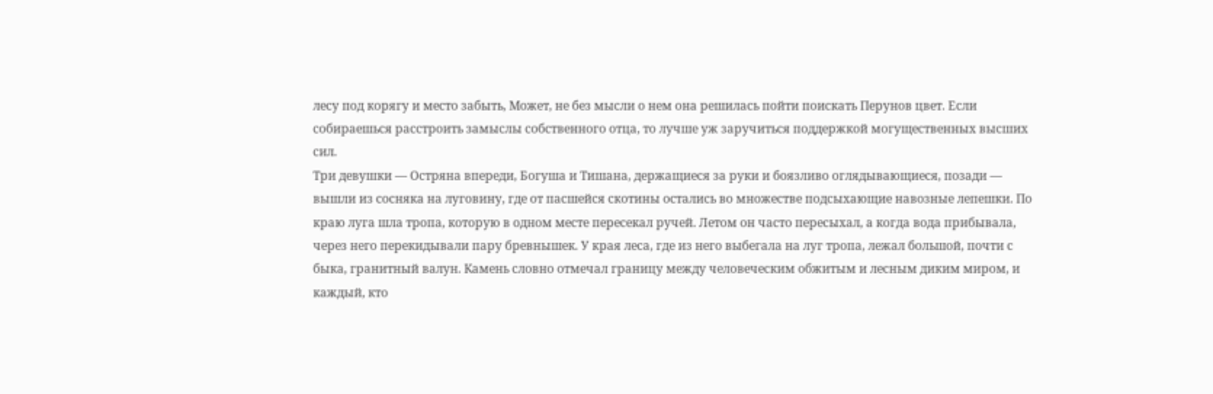лесу под корягу и место забыть, Может, не без мысли о нем она решилась пойти поискать Перунов цвет. Если собираешься расстроить замыслы собственного отца, то лучше уж заручиться поддержкой могущественных высших сил.
Три девушки — Остряна впереди, Богуша и Тишана, держащиеся за руки и боязливо оглядывающиеся, позади — вышли из сосняка на луговину, где от пасшейся скотины остались во множестве подсыхающие навозные лепешки. По краю луга шла тропа, которую в одном месте пересекал ручей. Летом он часто пересыхал, а когда вода прибывала, через него перекидывали пару бревнышек. У края леса, где из него выбегала на луг тропа, лежал большой, почти с быка, гранитный валун. Камень словно отмечал границу между человеческим обжитым и лесным диким миром, и каждый, кто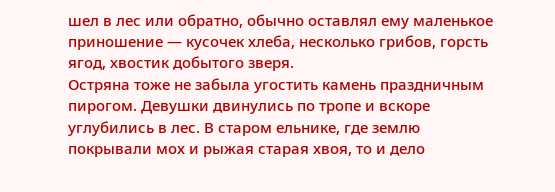шел в лес или обратно, обычно оставлял ему маленькое приношение — кусочек хлеба, несколько грибов, горсть ягод, хвостик добытого зверя.
Остряна тоже не забыла угостить камень праздничным пирогом. Девушки двинулись по тропе и вскоре углубились в лес. В старом ельнике, где землю покрывали мох и рыжая старая хвоя, то и дело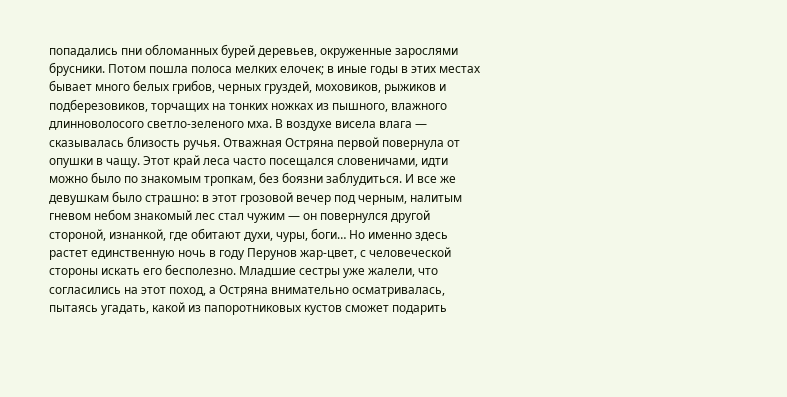попадались пни обломанных бурей деревьев, окруженные зарослями брусники. Потом пошла полоса мелких елочек; в иные годы в этих местах бывает много белых грибов, черных груздей, моховиков, рыжиков и подберезовиков, торчащих на тонких ножках из пышного, влажного длинноволосого светло-зеленого мха. В воздухе висела влага — сказывалась близость ручья. Отважная Остряна первой повернула от опушки в чащу. Этот край леса часто посещался словеничами, идти можно было по знакомым тропкам, без боязни заблудиться. И все же девушкам было страшно: в этот грозовой вечер под черным, налитым гневом небом знакомый лес стал чужим — он повернулся другой стороной, изнанкой, где обитают духи, чуры, боги… Но именно здесь растет единственную ночь в году Перунов жар-цвет, с человеческой стороны искать его бесполезно. Младшие сестры уже жалели, что согласились на этот поход, а Остряна внимательно осматривалась, пытаясь угадать, какой из папоротниковых кустов сможет подарить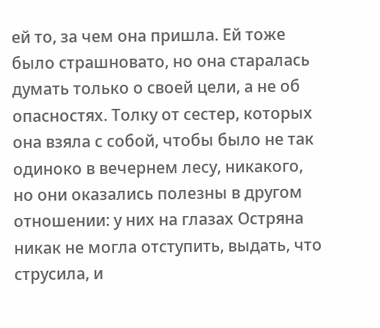ей то, за чем она пришла. Ей тоже было страшновато, но она старалась думать только о своей цели, а не об опасностях. Толку от сестер, которых она взяла с собой, чтобы было не так одиноко в вечернем лесу, никакого, но они оказались полезны в другом отношении: у них на глазах Остряна никак не могла отступить, выдать, что струсила, и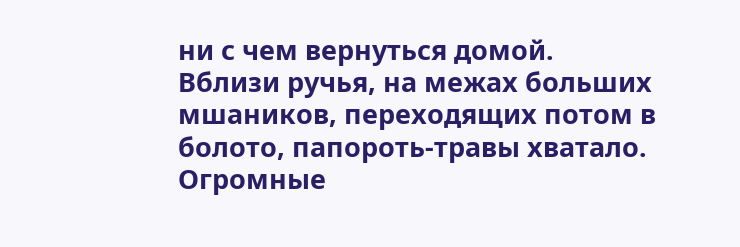ни с чем вернуться домой.
Вблизи ручья, на межах больших мшаников, переходящих потом в болото, папороть-травы хватало. Огромные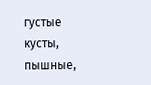густые кусты, пышные,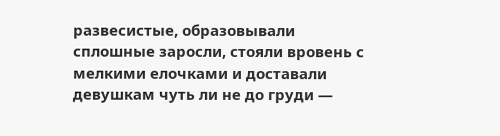развесистые, образовывали сплошные заросли, стояли вровень с мелкими елочками и доставали девушкам чуть ли не до груди —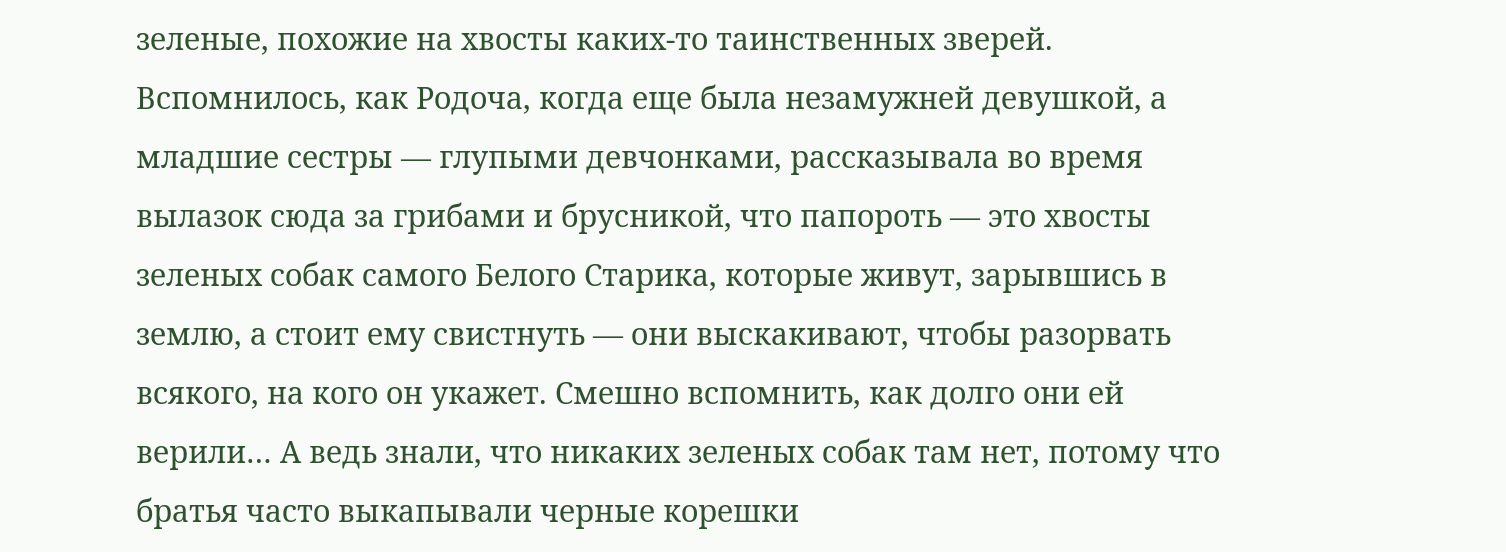зеленые, похожие на хвосты каких-то таинственных зверей. Вспомнилось, как Родоча, когда еще была незамужней девушкой, а младшие сестры — глупыми девчонками, рассказывала во время вылазок сюда за грибами и брусникой, что папороть — это хвосты зеленых собак самого Белого Старика, которые живут, зарывшись в землю, а стоит ему свистнуть — они выскакивают, чтобы разорвать всякого, на кого он укажет. Смешно вспомнить, как долго они ей верили… А ведь знали, что никаких зеленых собак там нет, потому что братья часто выкапывали черные корешки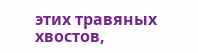этих травяных хвостов,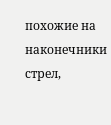похожие на наконечники стрел,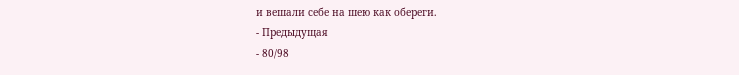и вешали себе на шею как обереги.
- Предыдущая
- 80/98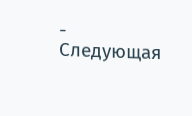- Следующая